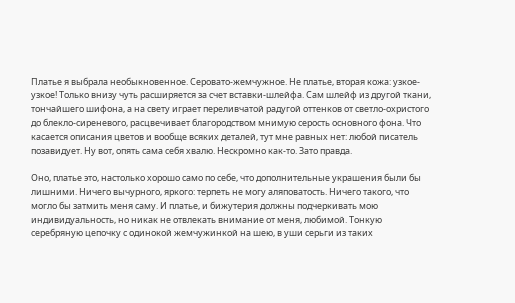Платье я выбрала необыкновенное. Серовато-жемчужное. Не платье, вторая кожа: узкое-узкое! Только внизу чуть расширяется за счет вставки-шлейфа. Сам шлейф из другой ткани, тончайшего шифона, а на свету играет переливчатой радугой оттенков от светло-охристого до блекло-сиреневого, расцвечивает благородством мнимую серость основного фона. Что касается описания цветов и вообще всяких деталей, тут мне равных нет: любой писатель позавидует. Ну вот, опять сама себя хвалю. Нескромно как-то. Зато правда.

Оно, платье это, настолько хорошо само по себе, что дополнительные украшения были бы лишними. Ничего вычурного, яркого: терпеть не могу аляповатость. Ничего такого, что могло бы затмить меня саму. И платье, и бижутерия должны подчеркивать мою индивидуальность, но никак не отвлекать внимание от меня, любимой. Тонкую серебряную цепочку с одинокой жемчужинкой на шею, в уши серьги из таких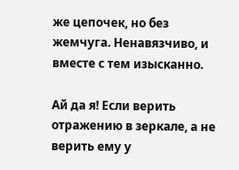же цепочек, но без жемчуга. Ненавязчиво, и вместе с тем изысканно.

Ай да я! Если верить отражению в зеркале, а не верить ему у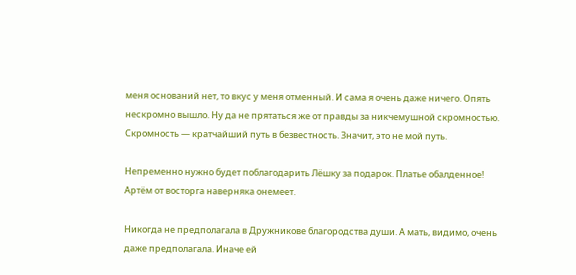меня оснований нет, то вкус у меня отменный. И сама я очень даже ничего. Опять нескромно вышло. Ну да не прятаться же от правды за никчемушной скромностью. Скромность — кратчайший путь в безвестность. Значит, это не мой путь.

Непременно нужно будет поблагодарить Лёшку за подарок. Платье обалденное! Артём от восторга наверняка онемеет.

Никогда не предполагала в Дружникове благородства души. А мать, видимо, очень даже предполагала. Иначе ей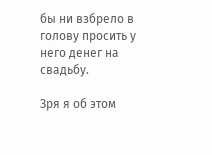бы ни взбрело в голову просить у него денег на свадьбу.

Зря я об этом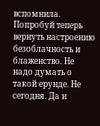вспомнила. Попробуй теперь вернуть настроению безоблачность и блаженство. Не надо думать о такой ерунде. Не сегодня. Да и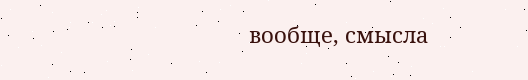вообще, смысла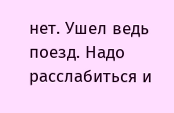нет. Ушел ведь поезд. Надо расслабиться и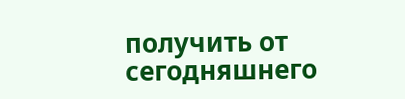получить от сегодняшнего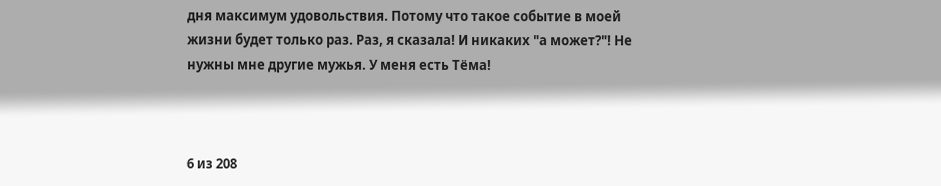дня максимум удовольствия. Потому что такое событие в моей жизни будет только раз. Раз, я сказала! И никаких "а может?"! Не нужны мне другие мужья. У меня есть Тёма!



6 из 208